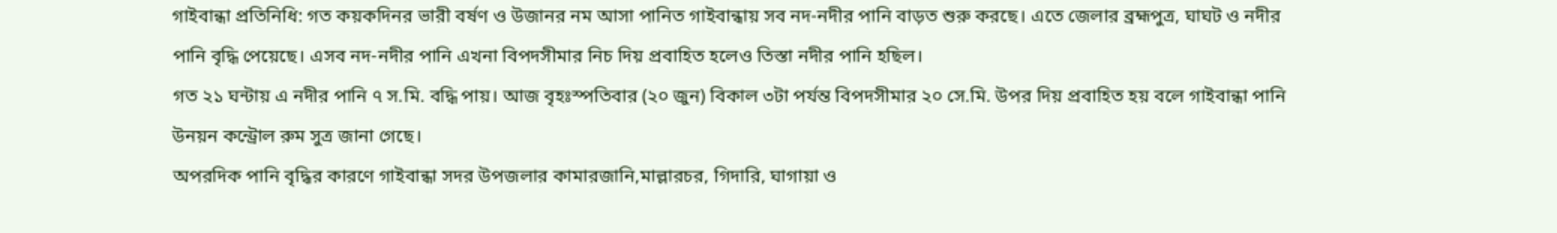গাইবান্ধা প্রতিনিধি: গত কয়কদিনর ভারী বর্ষণ ও উজানর নম আসা পানিত গাইবান্ধায় সব নদ-নদীর পানি বাড়ত শুরু করছে। এতে জেলার ব্রহ্মপুত্র, ঘাঘট ও নদীর পানি বৃদ্ধি পেয়েছে। এসব নদ-নদীর পানি এখনা বিপদসীমার নিচ দিয় প্রবাহিত হলেও তিস্তা নদীর পানি হছিল।
গত ২১ ঘন্টায় এ নদীর পানি ৭ স.মি. বদ্ধি পায়। আজ বৃহঃস্পতিবার (২০ জুন) বিকাল ৩টা পর্যন্ত বিপদসীমার ২০ সে.মি. উপর দিয় প্রবাহিত হয় বলে গাইবান্ধা পানি উনয়ন কন্ট্রোল রুম সুত্র জানা গেছে।
অপরদিক পানি বৃদ্ধির কারণে গাইবান্ধা সদর উপজলার কামারজানি,মাল্লারচর, গিদারি, ঘাগায়া ও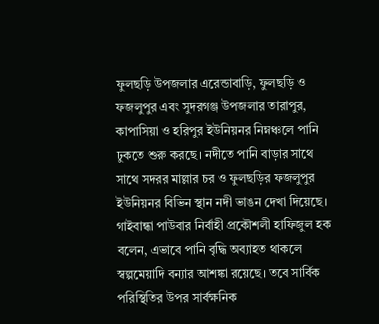ফুলছড়ি উপজলার এরেন্ডাবাড়ি, ফুলছড়ি ও ফজলুপুর এবং সুদরগঞ্জ উপজলার তারাপুর, কাপাসিয়া ও হরিপুর ইউনিয়নর নিম্নঞ্চলে পানি ঢুকতে শুরু করছে। নদীতে পানি বাড়ার সাথে সাথে সদরর মাল্লার চর ও ফুলছড়ির ফজলুপুর ইউনিয়নর বিভিন স্থান নদী ভাঙন দেখা দিয়েছে।
গাইবান্ধা পাউবার নির্বাহী প্রকৌশলী হাফিজুল হক বলেন, এভাবে পানি বৃদ্ধি অব্যাহত থাকলে স্বল্পমেয়াদি বন্যার আশঙ্কা রয়েছে। তবে সার্বিক পরিস্থিতির উপর সার্বক্ষনিক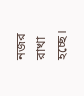নজর রাখা হচ্ছে।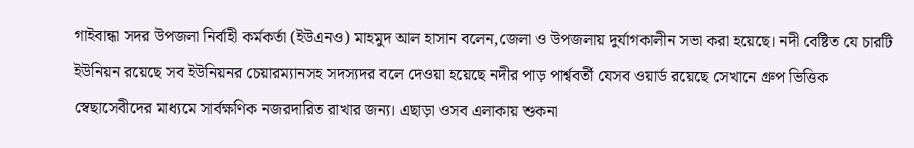গাইবান্ধা সদর উপজলা নির্বাহী কর্মকর্তা (ইউএনও) মাহমুদ আল হাসান বলেন,জেলা ও উপজলায় দুর্যাগকালীন সভা করা হয়েছে। নদী বেষ্টিত যে চারটি ইউনিয়ন রয়েছে সব ইউনিয়নর চেয়ারম্যানসহ সদস্যদর বলে দেওয়া হয়েছে নদীর পাড় পার্শ্ববর্তী যেসব ওয়ার্ড রয়েছে সেখানে গ্রুপ ভিত্তিক স্বেছাসেবীদের মাধ্যমে সার্বক্ষণিক নজরদারিত রাখার জন্য। এছাড়া ওসব এলাকায় শুকনা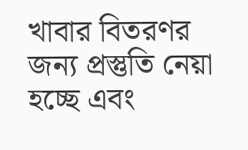খাবার বিতরণর জন্য প্রস্তুতি নেয়া হচ্ছে এবং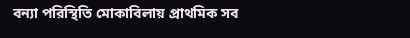বন্যা পরিস্থিতি মোকাবিলায় প্রাথমিক সব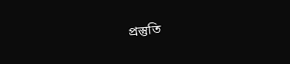প্রস্তুতি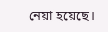নেয়া হয়েছে।